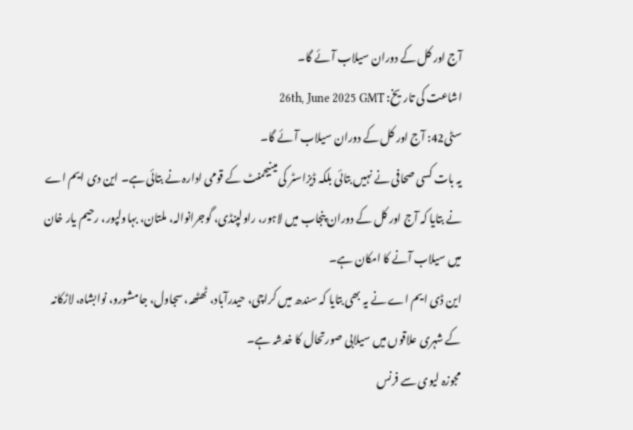آج اور کل کے دوران سیلاب آئے گا۔
اشاعت کی تاریخ: 26th, June 2025 GMT
سٹی42: آج اور کل کے دوران سیلاب آئے گا۔
یہ بات کسی صحافی نے نہیں بتائی بلکہ ڈیزاسٹر کی مینیجمنٹ کے قومی ادارہ نے بتائی ہے۔ این دی ایم اے نے بتایا کہ آج اور کل کے دوران پنجاب میں لاہور، راولپنڈی، گوجرانوالہ، ملتان، بہاولپور، رحیم یار خان میں سیلاب آنے کا امکان ہے۔
این ڈی ایم اے نے یہ بھی بتایا کہ سندھ میں کراچی، حیدرآباد، ٹھٹھہ، سجاول، جامشورو، نوابشاہ، لاڑکانہ کے شہری علاقوں میں سیلابی صورتحال کا خدشہ ہے۔
مجوزہ لیوی سے فرنس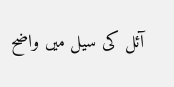آئل کی سیل میں واضح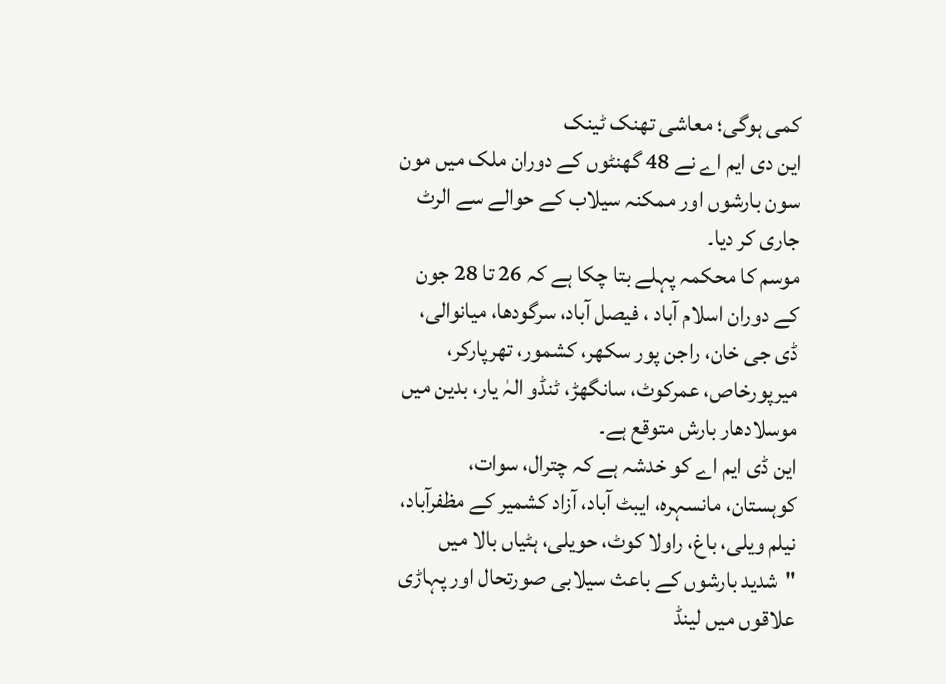کمی ہوگی؛ معاشی تھنک ٹینک
این دی ایم اے نے 48 گھنٹوں کے دوران ملک میں مون سون بارشوں اور ممکنہ سیلاب کے حوالے سے الرٹ جاری کر دیا۔
موسم کا محکمہ پہلے بتا چکا ہے کہ 26 تا 28 جون کے دوران اسلام آباد ، فیصل آباد، سرگودھا، میانوالی، ڈی جی خان، راجن پور سکھر، کشمور، تھرپارکر، میرپورخاص، عمرکوٹ، سانگھڑ، ٹنڈو الہٰ یار، بدین میں موسلادھار بارش متوقع ہے۔
این ڈی ایم اے کو خدشہ ہے کہ چترال، سوات، کوہستان، مانسہرہ، ایبٹ آباد، آزاد کشمیر کے مظفرآباد، نیلم ویلی، باغ، راولا کوٹ، حویلی، ہٹیاں بالا میں "شدید بارشوں کے باعث سیلابی صورتحال اور پہاڑی علاقوں میں لینڈ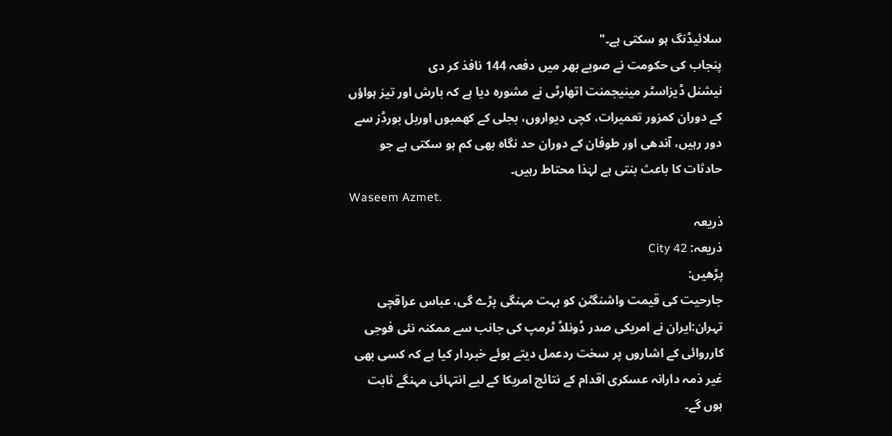سلائیڈنگ ہو سکتی ہے۔"
پنجاب کی حکومت نے صوبے بھر میں دفعہ 144 نافذ کر دی
نیشنل ڈیزاسٹر مینیجمنت اتھارٹی نے مشورہ دیا ہے کہ بارش اور تیز ہواؤں کے دوران کمزور تعمیرات، کچی دیواروں، بجلی کے کھمبوں اوربل بورڈز سے دور رہیں، آندھی اور طوفان کے دوران حد نگاہ بھی کم ہو سکتی ہے جو حادثات کا باعث بنتی ہے لہٰذا محتاط رہیں۔
Waseem Azmet.
ذریعہ
ذریعہ: City 42
پڑھیں:
جارحیت کی قیمت واشنگٹن کو بہت مہنگی پڑے گی، عباس عراقچی
تہران:ایران نے امریکی صدر ڈونلڈ ٹرمپ کی جانب سے ممکنہ نئی فوجی کارروائی کے اشاروں پر سخت ردعمل دیتے ہوئے خبردار کیا ہے کہ کسی بھی غیر ذمہ دارانہ عسکری اقدام کے نتائج امریکا کے لیے انتہائی مہنگے ثابت ہوں گے۔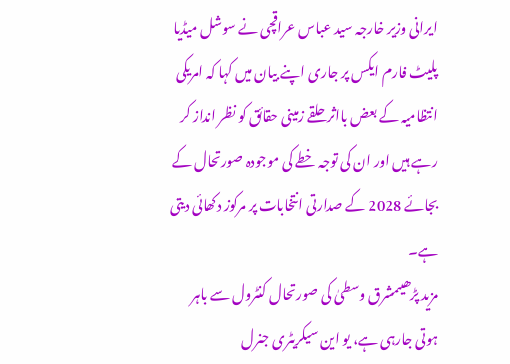ایرانی وزیر خارجہ سید عباس عراقچی نے سوشل میڈیا پلیٹ فارم ایکس پر جاری اپنے بیان میں کہا کہ امریکی انتظامیہ کے بعض بااثر حلقے زمینی حقائق کو نظر انداز کر رہے ہیں اور ان کی توجہ خطے کی موجودہ صورتحال کے بجائے 2028 کے صدارتی انتخابات پر مرکوز دکھائی دیتی ہے۔
مزید پڑھیںمشرق وسطیٰ کی صورتحال کنٹرول سے باہر ہوتی جارہی ہے، یو این سیکریٹری جنرل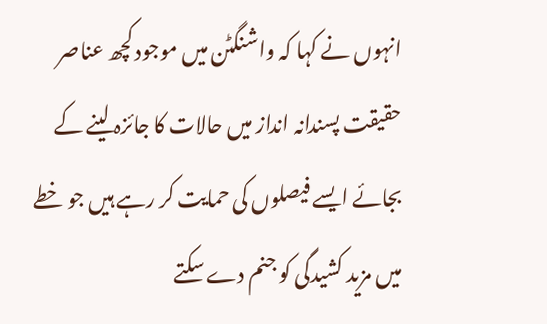انہوں نے کہا کہ واشنگٹن میں موجود کچھ عناصر حقیقت پسندانہ انداز میں حالات کا جائزہ لینے کے بجائے ایسے فیصلوں کی حمایت کر رہے ہیں جو خطے میں مزید کشیدگی کو جنم دے سکتے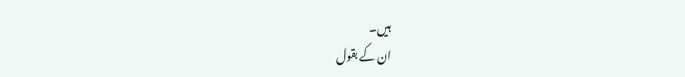ہیں۔
ان کے بقول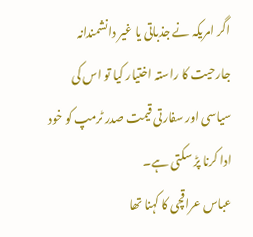اگر امریکہ نے جذباتی یا غیر دانشمندانہ جارحیت کا راستہ اختیار کیا تو اس کی سیاسی اور سفارتی قیمت صدر ٹرمپ کو خود ادا کرنا پڑ سکتی ہے۔
عباس عراقچی کا کہنا تھا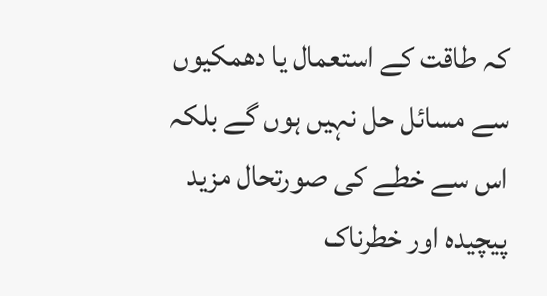کہ طاقت کے استعمال یا دھمکیوں سے مسائل حل نہیں ہوں گے بلکہ اس سے خطے کی صورتحال مزید پیچیدہ اور خطرناک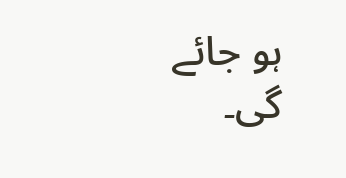ہو جائے گی۔